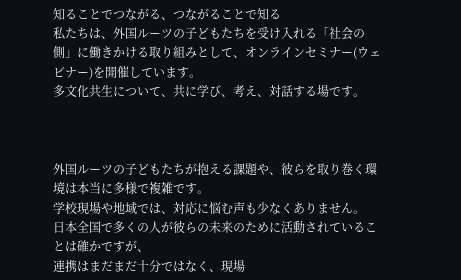知ることでつながる、つながることで知る
私たちは、外国ルーツの子どもたちを受け入れる「社会の側」に働きかける取り組みとして、オンラインセミナー(ウェビナー)を開催しています。
多文化共生について、共に学び、考え、対話する場です。



外国ルーツの子どもたちが抱える課題や、彼らを取り巻く環境は本当に多様で複雑です。
学校現場や地域では、対応に悩む声も少なくありません。
日本全国で多くの人が彼らの未来のために活動されていることは確かですが、
連携はまだまだ十分ではなく、現場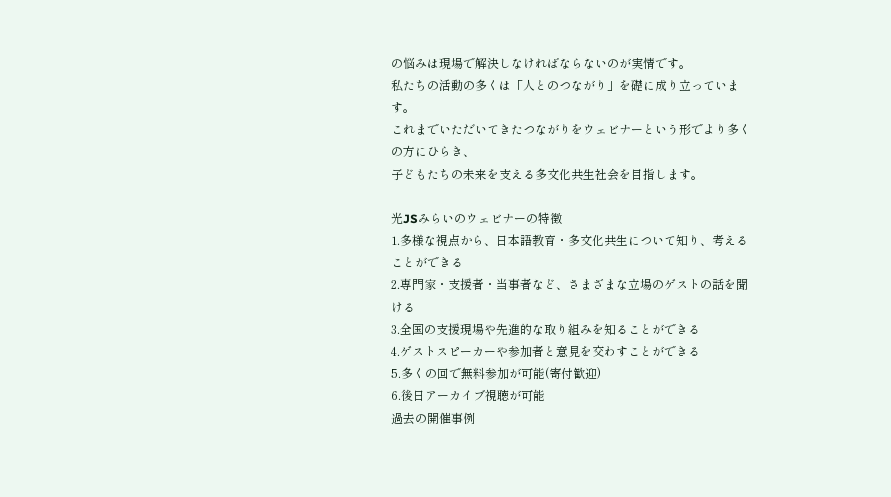の悩みは現場で解決しなければならないのが実情です。
私たちの活動の多くは「人とのつながり」を礎に成り立っています。
これまでいただいてきたつながりをウェビナーという形でより多くの方にひらき、
子どもたちの未来を支える多文化共生社会を目指します。

光JSみらいのウェビナーの特徴
1.多様な視点から、日本語教育・多文化共生について知り、考えることができる
2.専門家・支援者・当事者など、さまざまな立場のゲストの話を聞ける
3.全国の支援現場や先進的な取り組みを知ることができる
4.ゲストスピーカーや参加者と意見を交わすことができる
5.多くの回で無料参加が可能(寄付歓迎)
6.後日アーカイブ視聴が可能
過去の開催事例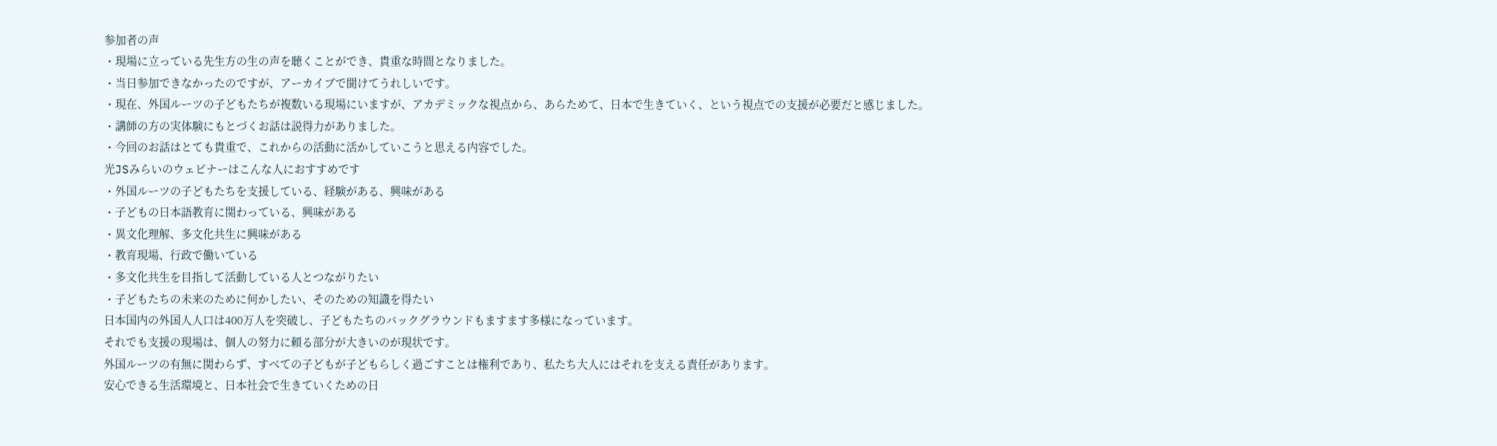参加者の声
・現場に立っている先生方の生の声を聴くことができ、貴重な時間となりました。
・当日参加できなかったのですが、アーカイブで聞けてうれしいです。
・現在、外国ルーツの子どもたちが複数いる現場にいますが、アカデミックな視点から、あらためて、日本で生きていく、という視点での支援が必要だと感じました。
・講師の方の実体験にもとづくお話は説得力がありました。
・今回のお話はとても貴重で、これからの活動に活かしていこうと思える内容でした。
光JSみらいのウェビナーはこんな人におすすめです
・外国ルーツの子どもたちを支援している、経験がある、興味がある
・子どもの日本語教育に関わっている、興味がある
・異文化理解、多文化共生に興味がある
・教育現場、行政で働いている
・多文化共生を目指して活動している人とつながりたい
・子どもたちの未来のために何かしたい、そのための知識を得たい
日本国内の外国人人口は400万人を突破し、子どもたちのバックグラウンドもますます多様になっています。
それでも支援の現場は、個人の努力に頼る部分が大きいのが現状です。
外国ルーツの有無に関わらず、すべての子どもが子どもらしく過ごすことは権利であり、私たち大人にはそれを支える責任があります。
安心できる生活環境と、日本社会で生きていくための日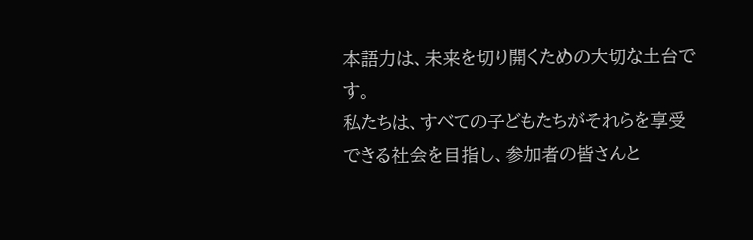本語力は、未来を切り開くための大切な土台です。
私たちは、すべての子どもたちがそれらを享受できる社会を目指し、参加者の皆さんと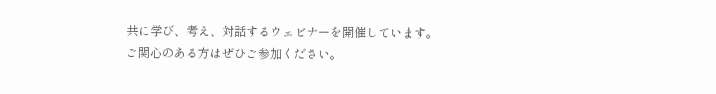共に学び、考え、対話するウェビナーを開催しています。
ご関心のある方はぜひご参加ください。